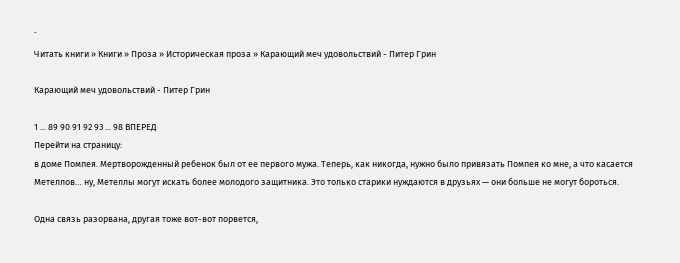`
Читать книги » Книги » Проза » Историческая проза » Карающий меч удовольствий - Питер Грин

Карающий меч удовольствий - Питер Грин

1 ... 89 90 91 92 93 ... 98 ВПЕРЕД
Перейти на страницу:
в доме Помпея. Мертворожденный ребенок был от ее первого мужа. Теперь, как никогда, нужно было привязать Помпея ко мне, а что касается Метеллов… ну, Метеллы могут искать более молодого защитника. Это только старики нуждаются в друзьях — они больше не могут бороться.

Одна связь разорвана, другая тоже вот-вот порвется,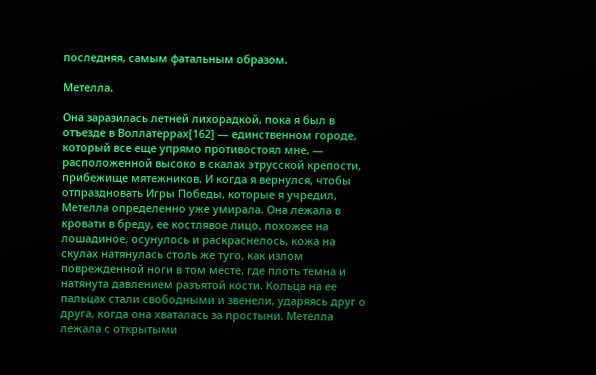последняя, самым фатальным образом.

Метелла.

Она заразилась летней лихорадкой, пока я был в отъезде в Воллатеррах[162] — единственном городе, который все еще упрямо противостоял мне, — расположенной высоко в скалах этрусской крепости, прибежище мятежников. И когда я вернулся, чтобы отпраздновать Игры Победы, которые я учредил, Метелла определенно уже умирала. Она лежала в кровати в бреду, ее костлявое лицо, похожее на лошадиное, осунулось и раскраснелось, кожа на скулах натянулась столь же туго, как излом поврежденной ноги в том месте, где плоть темна и натянута давлением разъятой кости. Кольца на ее пальцах стали свободными и звенели, ударяясь друг о друга, когда она хваталась за простыни. Метелла лежала с открытыми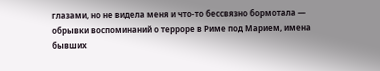глазами, но не видела меня и что-то бессвязно бормотала — обрывки воспоминаний о терроре в Риме под Марием, имена бывших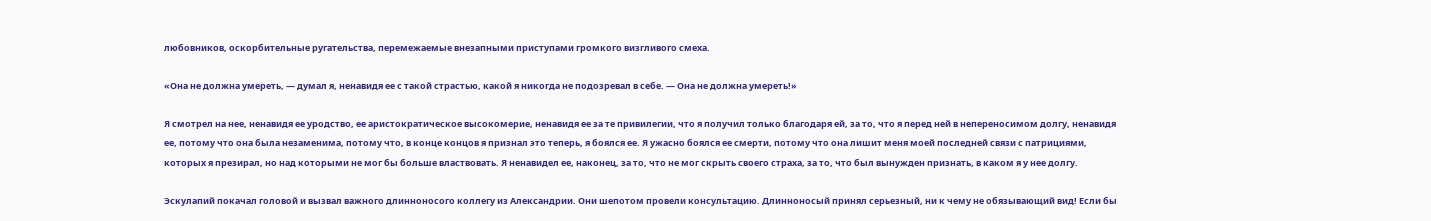любовников, оскорбительные ругательства, перемежаемые внезапными приступами громкого визгливого смеха.

«Она не должна умереть, — думал я, ненавидя ее с такой страстью, какой я никогда не подозревал в себе. — Она не должна умереть!»

Я смотрел на нее, ненавидя ее уродство, ее аристократическое высокомерие, ненавидя ее за те привилегии, что я получил только благодаря ей, за то, что я перед ней в непереносимом долгу, ненавидя ее, потому что она была незаменима, потому что, в конце концов я признал это теперь, я боялся ее. Я ужасно боялся ее смерти, потому что она лишит меня моей последней связи с патрициями, которых я презирал, но над которыми не мог бы больше властвовать. Я ненавидел ее, наконец, за то, что не мог скрыть своего страха, за то, что был вынужден признать, в каком я у нее долгу.

Эскулапий покачал головой и вызвал важного длинноносого коллегу из Александрии. Они шепотом провели консультацию. Длинноносый принял серьезный, ни к чему не обязывающий вид! Если бы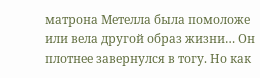матрона Метелла была помоложе или вела другой образ жизни… Он плотнее завернулся в тогу. Но как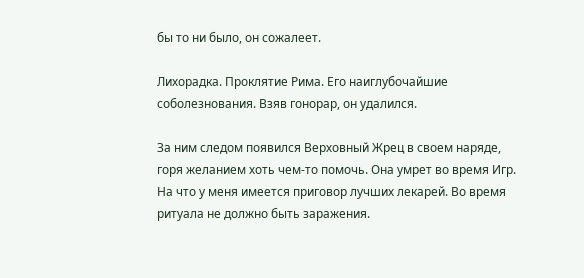бы то ни было, он сожалеет.

Лихорадка. Проклятие Рима. Его наиглубочайшие соболезнования. Взяв гонорар, он удалился.

За ним следом появился Верховный Жрец в своем наряде, горя желанием хоть чем-то помочь. Она умрет во время Игр. На что у меня имеется приговор лучших лекарей. Во время ритуала не должно быть заражения.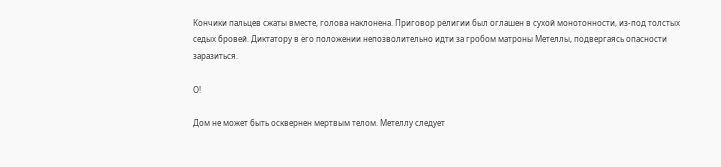Кончики пальцев сжаты вместе, голова наклонена. Приговор религии был оглашен в сухой монотонности, из-под толстых седых бровей. Диктатору в его положении непозволительно идти за гробом матроны Метеллы, подвергаясь опасности заразиться.

О!

Дом не может быть осквернен мертвым телом. Метеллу следует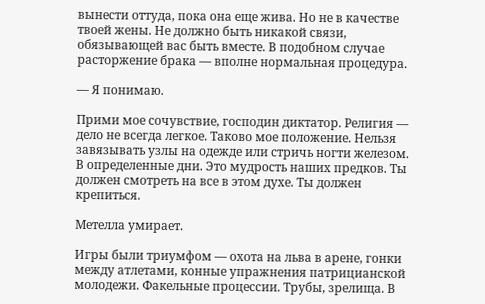вынести оттуда, пока она еще жива. Но не в качестве твоей жены. Не должно быть никакой связи, обязывающей вас быть вместе. В подобном случае расторжение брака — вполне нормальная процедура.

— Я понимаю.

Прими мое сочувствие, господин диктатор. Религия — дело не всегда легкое. Таково мое положение. Нельзя завязывать узлы на одежде или стричь ногти железом. В определенные дни. Это мудрость наших предков. Ты должен смотреть на все в этом духе. Ты должен крепиться.

Метелла умирает.

Игры были триумфом — охота на льва в арене, гонки между атлетами, конные упражнения патрицианской молодежи. Факельные процессии. Трубы, зрелища. В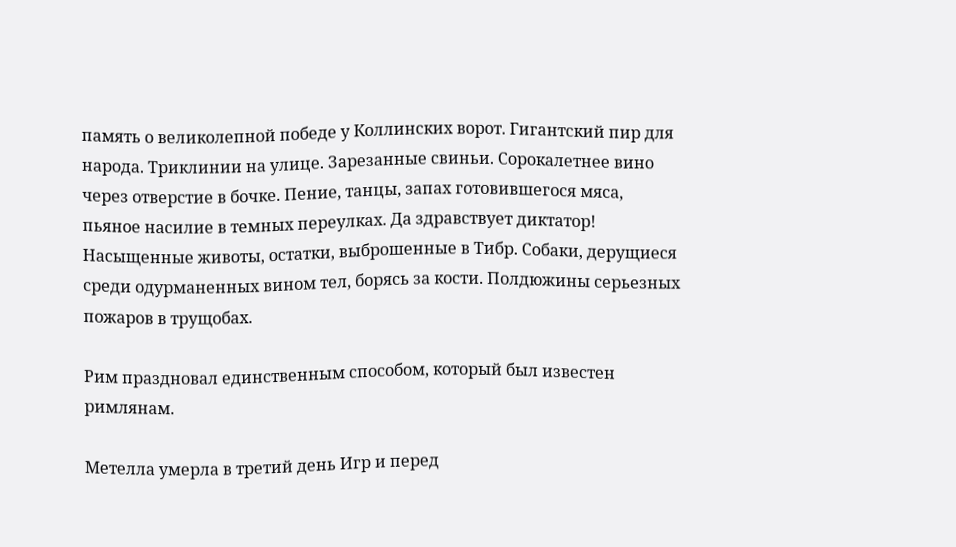память о великолепной победе у Коллинских ворот. Гигантский пир для народа. Триклинии на улице. Зарезанные свиньи. Сорокалетнее вино через отверстие в бочке. Пение, танцы, запах готовившегося мяса, пьяное насилие в темных переулках. Да здравствует диктатор! Насыщенные животы, остатки, выброшенные в Тибр. Собаки, дерущиеся среди одурманенных вином тел, борясь за кости. Полдюжины серьезных пожаров в трущобах.

Рим праздновал единственным способом, который был известен римлянам.

Метелла умерла в третий день Игр и перед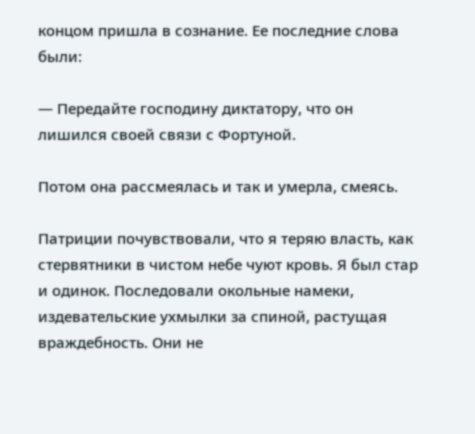концом пришла в сознание. Ее последние слова были:

— Передайте господину диктатору, что он лишился своей связи с Фортуной.

Потом она рассмеялась и так и умерла, смеясь.

Патриции почувствовали, что я теряю власть, как стервятники в чистом небе чуют кровь. Я был стар и одинок. Последовали окольные намеки, издевательские ухмылки за спиной, растущая враждебность. Они не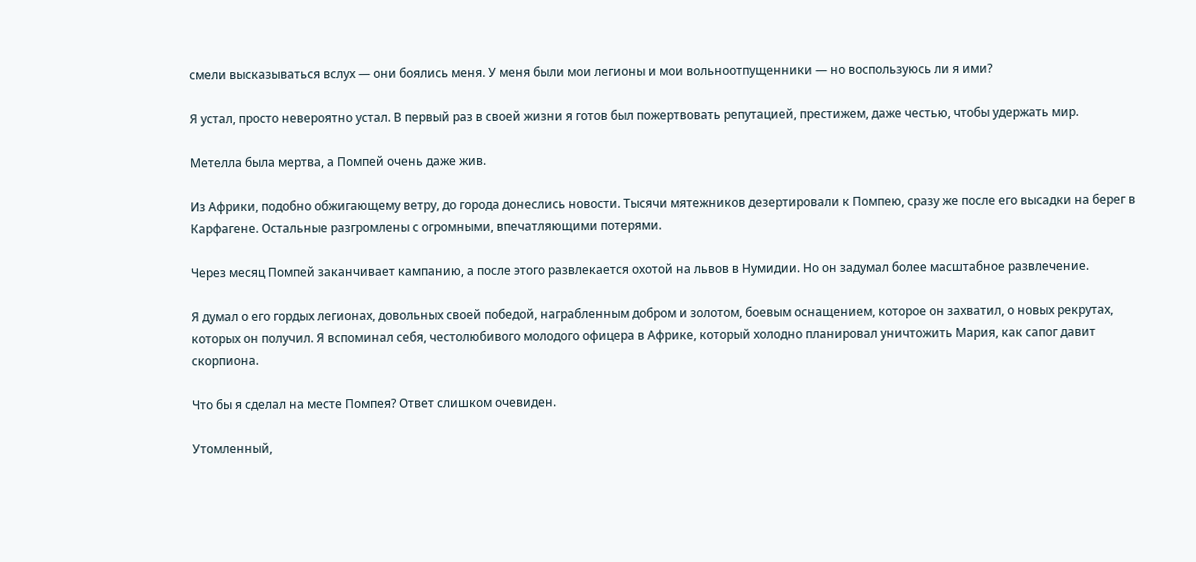смели высказываться вслух — они боялись меня. У меня были мои легионы и мои вольноотпущенники — но воспользуюсь ли я ими?

Я устал, просто невероятно устал. В первый раз в своей жизни я готов был пожертвовать репутацией, престижем, даже честью, чтобы удержать мир.

Метелла была мертва, а Помпей очень даже жив.

Из Африки, подобно обжигающему ветру, до города донеслись новости. Тысячи мятежников дезертировали к Помпею, сразу же после его высадки на берег в Карфагене. Остальные разгромлены с огромными, впечатляющими потерями.

Через месяц Помпей заканчивает кампанию, а после этого развлекается охотой на львов в Нумидии. Но он задумал более масштабное развлечение.

Я думал о его гордых легионах, довольных своей победой, награбленным добром и золотом, боевым оснащением, которое он захватил, о новых рекрутах, которых он получил. Я вспоминал себя, честолюбивого молодого офицера в Африке, который холодно планировал уничтожить Мария, как сапог давит скорпиона.

Что бы я сделал на месте Помпея? Ответ слишком очевиден.

Утомленный,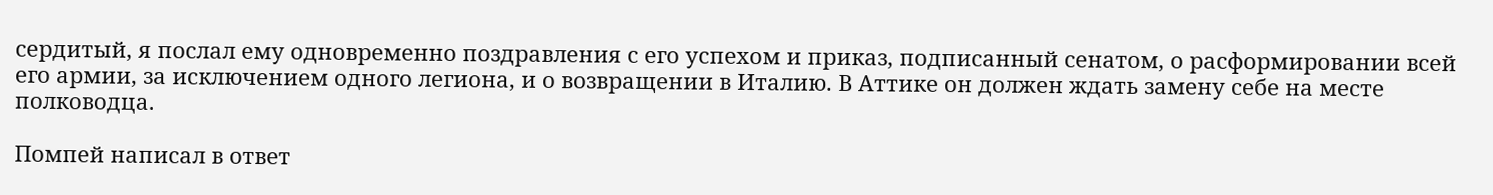сердитый, я послал ему одновременно поздравления с его успехом и приказ, подписанный сенатом, о расформировании всей его армии, за исключением одного легиона, и о возвращении в Италию. В Аттике он должен ждать замену себе на месте полководца.

Помпей написал в ответ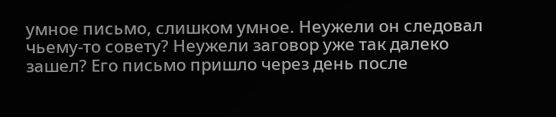умное письмо, слишком умное. Неужели он следовал чьему-то совету? Неужели заговор уже так далеко зашел? Его письмо пришло через день после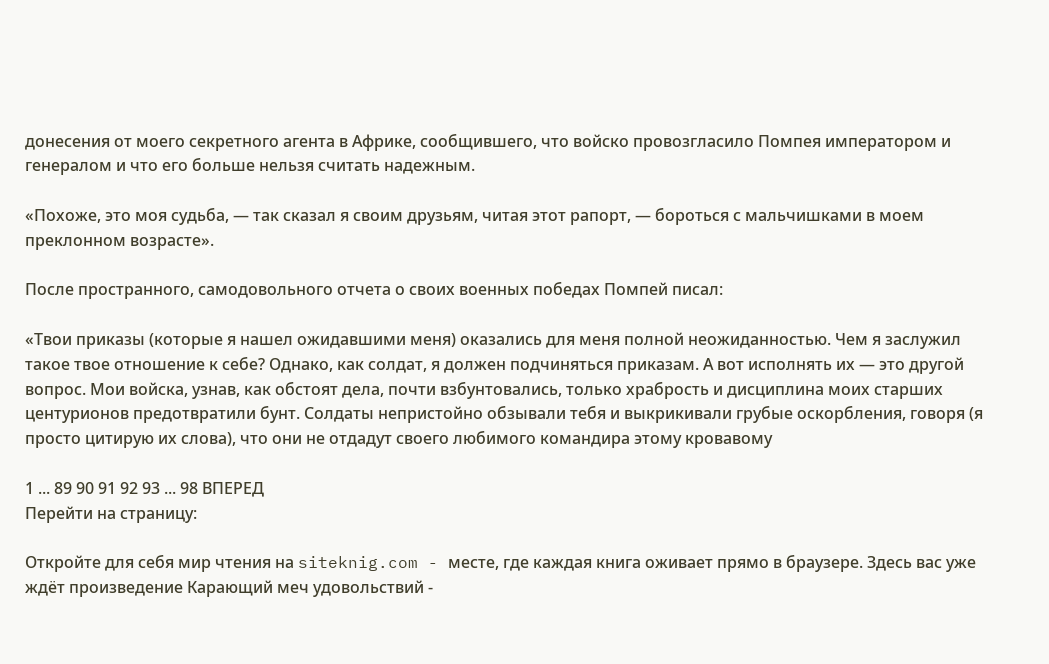донесения от моего секретного агента в Африке, сообщившего, что войско провозгласило Помпея императором и генералом и что его больше нельзя считать надежным.

«Похоже, это моя судьба, — так сказал я своим друзьям, читая этот рапорт, — бороться с мальчишками в моем преклонном возрасте».

После пространного, самодовольного отчета о своих военных победах Помпей писал:

«Твои приказы (которые я нашел ожидавшими меня) оказались для меня полной неожиданностью. Чем я заслужил такое твое отношение к себе? Однако, как солдат, я должен подчиняться приказам. А вот исполнять их — это другой вопрос. Мои войска, узнав, как обстоят дела, почти взбунтовались, только храбрость и дисциплина моих старших центурионов предотвратили бунт. Солдаты непристойно обзывали тебя и выкрикивали грубые оскорбления, говоря (я просто цитирую их слова), что они не отдадут своего любимого командира этому кровавому

1 ... 89 90 91 92 93 ... 98 ВПЕРЕД
Перейти на страницу:

Откройте для себя мир чтения на siteknig.com - месте, где каждая книга оживает прямо в браузере. Здесь вас уже ждёт произведение Карающий меч удовольствий -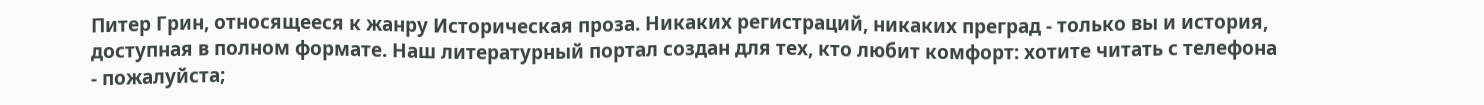Питер Грин, относящееся к жанру Историческая проза. Никаких регистраций, никаких преград - только вы и история, доступная в полном формате. Наш литературный портал создан для тех, кто любит комфорт: хотите читать с телефона - пожалуйста;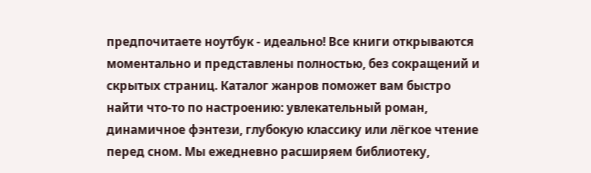предпочитаете ноутбук - идеально! Все книги открываются моментально и представлены полностью, без сокращений и скрытых страниц. Каталог жанров поможет вам быстро найти что-то по настроению: увлекательный роман, динамичное фэнтези, глубокую классику или лёгкое чтение перед сном. Мы ежедневно расширяем библиотеку,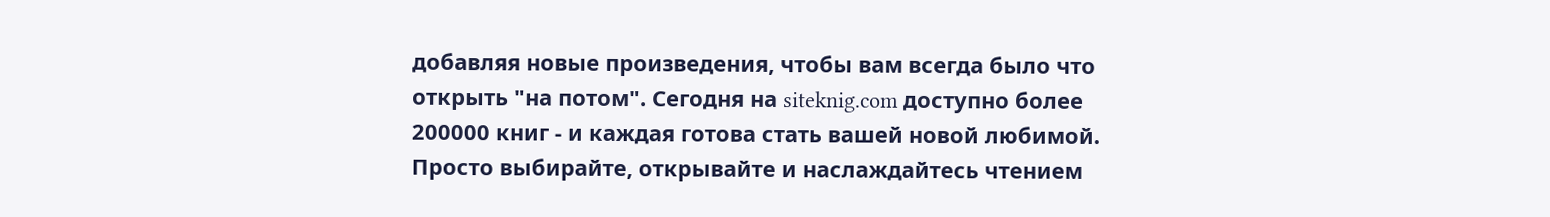добавляя новые произведения, чтобы вам всегда было что открыть "на потом". Сегодня на siteknig.com доступно более 200000 книг - и каждая готова стать вашей новой любимой. Просто выбирайте, открывайте и наслаждайтесь чтением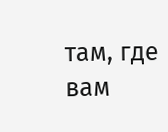там, где вам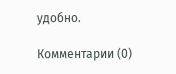удобно.

Комментарии (0)